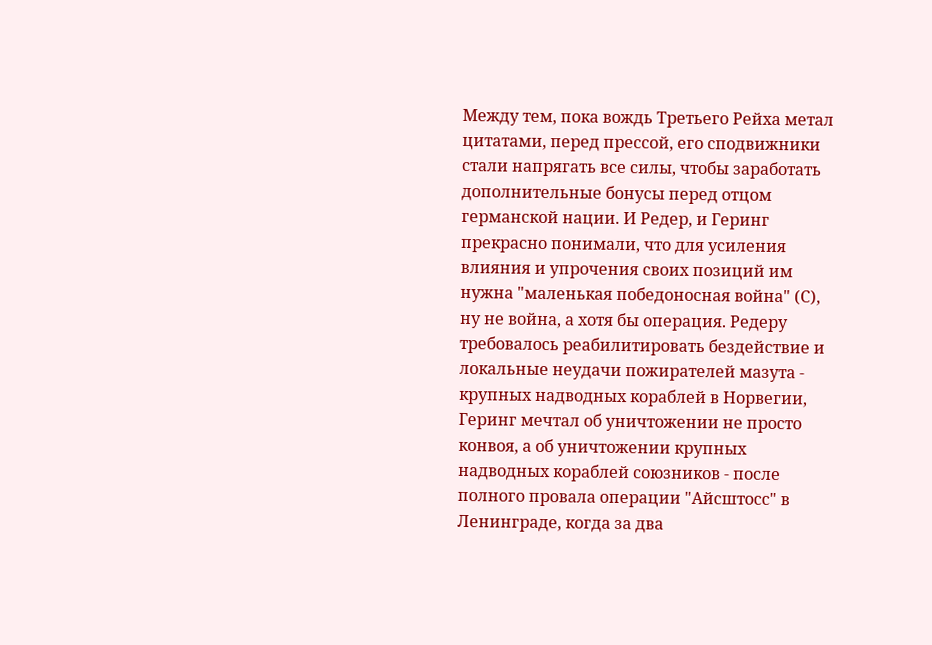Между тем, пока вождь Третьего Рейха метал цитатами, перед прессой, его сподвижники стали напрягать все силы, чтобы заработать дополнительные бонусы перед отцом германской нации. И Редер, и Геринг прекрасно понимали, что для усиления влияния и упрочения своих позиций им нужна "маленькая победоносная война" (С), ну не война, а хотя бы операция. Редеру требовалось реабилитировать бездействие и локальные неудачи пожирателей мазута - крупных надводных кораблей в Норвегии, Геринг мечтал об уничтожении не просто конвоя, а об уничтожении крупных надводных кораблей союзников - после полного провала операции "Айсштосс" в Ленинграде, когда за два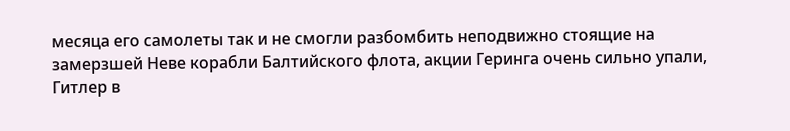месяца его самолеты так и не смогли разбомбить неподвижно стоящие на замерзшей Неве корабли Балтийского флота, акции Геринга очень сильно упали, Гитлер в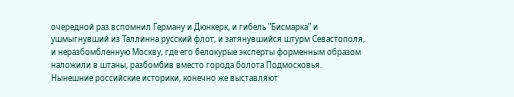очередной раз вспомнил Герману и Дюнкерк, и гибель "Бисмарка" и ушмыгнувший из Таллинна русский флот, и затянувшийся штурм Севастополя, и неразбомбленную Москву, где его белокурые эксперты форменным образом наложили в штаны, разбомбив вместо города болота Подмосковья.
Нынешние российские историки, конечно же выставляют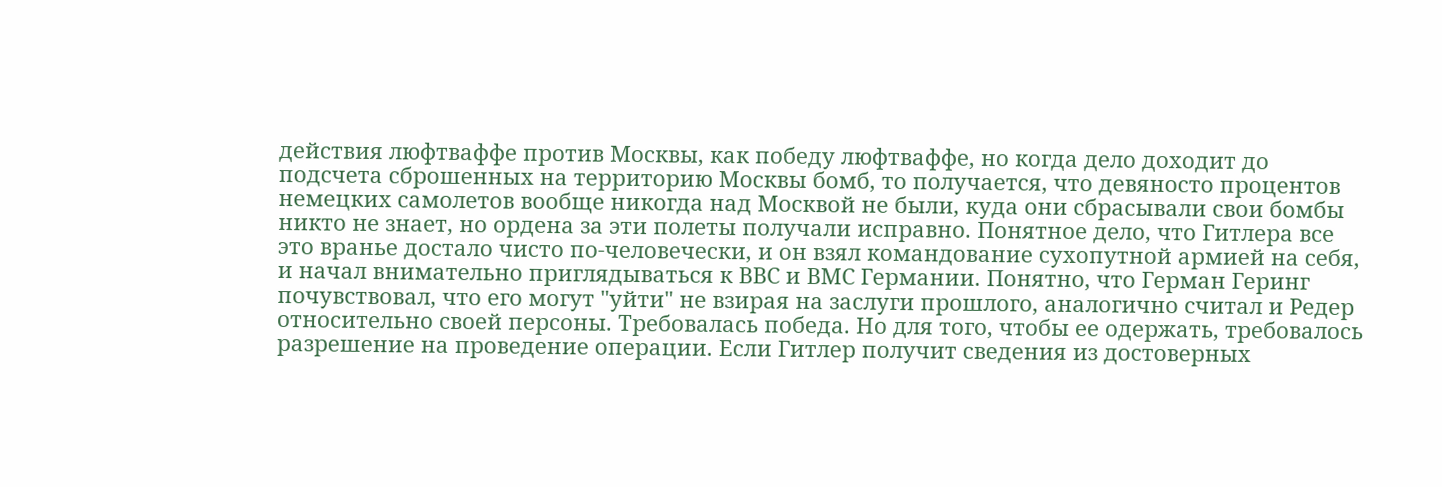действия люфтваффе против Москвы, как победу люфтваффе, но когда дело доходит до подсчета сброшенных на территорию Москвы бомб, то получается, что девяносто процентов немецких самолетов вообще никогда над Москвой не были, куда они сбрасывали свои бомбы никто не знает, но ордена за эти полеты получали исправно. Понятное дело, что Гитлера все это вранье достало чисто по-человечески, и он взял командование сухопутной армией на себя, и начал внимательно приглядываться к ВВС и ВМС Германии. Понятно, что Герман Геринг почувствовал, что его могут "уйти" не взирая на заслуги прошлого, аналогично считал и Редер относительно своей персоны. Требовалась победа. Но для того, чтобы ее одержать, требовалось разрешение на проведение операции. Если Гитлер получит сведения из достоверных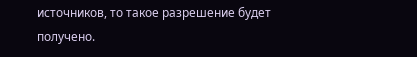источников, то такое разрешение будет получено.